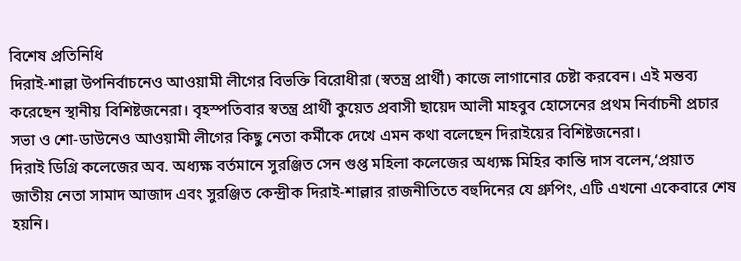বিশেষ প্রতিনিধি
দিরাই-শাল্লা উপনির্বাচনেও আওয়ামী লীগের বিভক্তি বিরোধীরা (স্বতন্ত্র প্রার্থী) কাজে লাগানোর চেষ্টা করবেন। এই মন্তব্য করেছেন স্থানীয় বিশিষ্টজনেরা। বৃহস্পতিবার স্বতন্ত্র প্রার্থী কুয়েত প্রবাসী ছায়েদ আলী মাহবুব হোসেনের প্রথম নির্বাচনী প্রচার সভা ও শো-ডাউনেও আওয়ামী লীগের কিছু নেতা কর্মীকে দেখে এমন কথা বলেছেন দিরাইয়ের বিশিষ্টজনেরা।
দিরাই ডিগ্রি কলেজের অব. অধ্যক্ষ বর্তমানে সুরঞ্জিত সেন গুপ্ত মহিলা কলেজের অধ্যক্ষ মিহির কান্তি দাস বলেন,‘প্রয়াত জাতীয় নেতা সামাদ আজাদ এবং সুরঞ্জিত কেন্দ্রীক দিরাই-শাল্লার রাজনীতিতে বহুদিনের যে গ্রুপিং, এটি এখনো একেবারে শেষ হয়নি।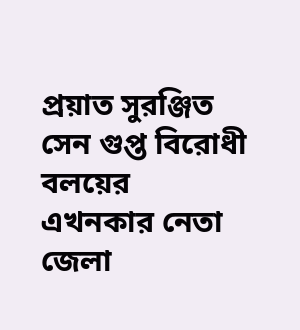প্রয়াত সুরঞ্জিত সেন গুপ্ত বিরোধী বলয়ের এখনকার নেতা জেলা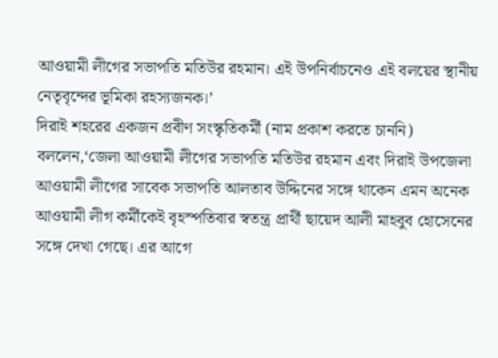আওয়ামী লীগের সভাপতি মতিউর রহমান। এই উপনির্বাচনেও এই বলয়ের স্থানীয় নেতৃবৃন্দের ভূমিকা রহস্যজনক।’
দিরাই শহরের একজন প্রবীণ সংস্কৃতিকর্মী (নাম প্রকাশ করতে চাননি) বললেন,‘জেলা আওয়ামী লীগের সভাপতি মতিউর রহমান এবং দিরাই উপজেলা আওয়ামী লীগের সাবেক সভাপতি আলতাব উদ্দিনের সঙ্গে থাকেন এমন অনেক আওয়ামী লীগ কর্মীকেই বৃহস্পতিবার স্বতন্ত্র প্রার্থী ছায়েদ আলী মাহবুব হোসেনের সঙ্গে দেখা গেছে। এর আগে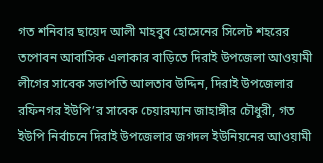গত শনিবার ছায়েদ আলী মাহবুব হোসেনের সিলেট শহরের তপোবন আবাসিক এলাকার বাড়িতে দিরাই উপজেলা আওয়ামী লীগের সাবেক সভাপতি আলতাব উদ্দিন, দিরাই উপজেলার রফিনগর ইউপি’র সাবেক চেয়ারম্যান জাহাঙ্গীর চৌধুরী, গত ইউপি নির্বাচনে দিরাই উপজেলার জগদল ইউনিয়নের আওয়ামী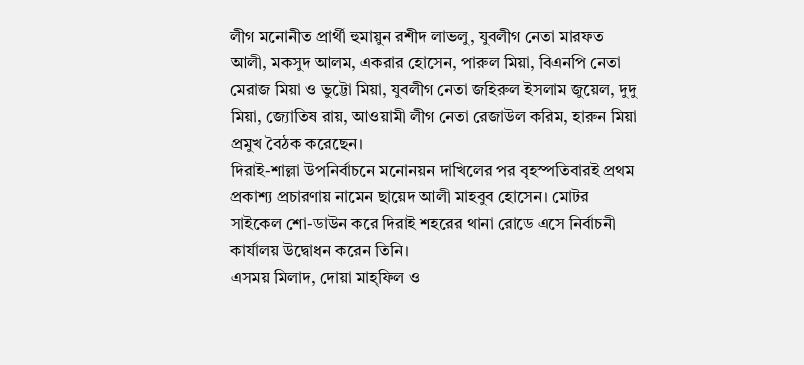লীগ মনোনীত প্রার্থী হুমায়ুন রশীদ লাভলু, যুবলীগ নেতা মারফত আলী, মকসুদ আলম, একরার হোসেন, পারুল মিয়া, বিএনপি নেতা মেরাজ মিয়া ও ভুট্টো মিয়া, যুবলীগ নেতা জহিরুল ইসলাম জুয়েল, দুদু মিয়া, জ্যোতিষ রায়, আওয়ামী লীগ নেতা রেজাউল করিম, হারুন মিয়া প্রমুখ বৈঠক করেছেন।
দিরাই-শাল্লা উপনির্বাচনে মনোনয়ন দাখিলের পর বৃহস্পতিবারই প্রথম প্রকাশ্য প্রচারণায় নামেন ছায়েদ আলী মাহবুব হোসেন। মোটর সাইকেল শো-ডাউন করে দিরাই শহরের থানা রোডে এসে নির্বাচনী কার্যালয় উদ্বোধন করেন তিনি।
এসময় মিলাদ, দোয়া মাহ্ফিল ও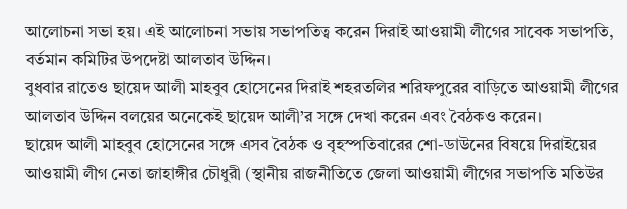আলোচনা সভা হয়। এই আলোচনা সভায় সভাপতিত্ব করেন দিরাই আওয়ামী লীগের সাবেক সভাপতি, বর্তমান কমিটির উপদেষ্টা আলতাব উদ্দিন।
বুধবার রাতেও ছায়েদ আলী মাহবুব হোসেনের দিরাই শহরতলির শরিফপুরের বাড়িতে আওয়ামী লীগের আলতাব উদ্দিন বলয়ের অনেকেই ছায়েদ আলী’র সঙ্গে দেখা করেন এবং বৈঠকও করেন।
ছায়েদ আলী মাহবুব হোসেনের সঙ্গে এসব বৈঠক ও বৃহস্পতিবারের শো-ডাউনের বিষয়ে দিরাইয়ের আওয়ামী লীগ নেতা জাহাঙ্গীর চৌধুরী (স্থানীয় রাজনীতিতে জেলা আওয়ামী লীগের সভাপতি মতিউর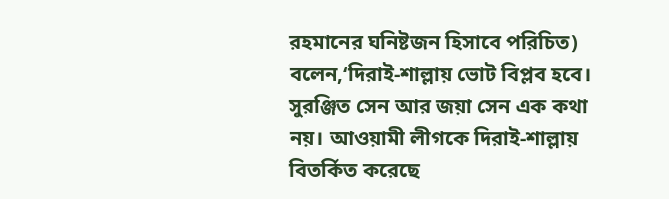রহমানের ঘনিষ্টজন হিসাবে পরিচিত) বলেন,‘দিরাই-শাল্লায় ভোট বিপ্লব হবে। সুরঞ্জিত সেন আর জয়া সেন এক কথা নয়। আওয়ামী লীগকে দিরাই-শাল্লায় বিতর্কিত করেছে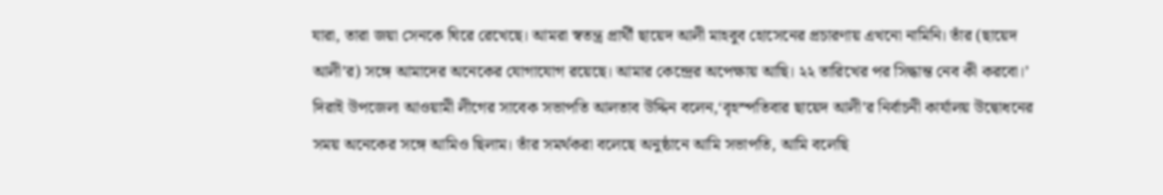যারা, তারা জয়া সেনকে ঘিরে রেখেছে। আমরা স্বতন্ত্র প্রার্থী ছায়েদ আলী মাহবুব হোসেনের প্রচারণায় এখনো নামিনি। তাঁর (ছায়েদ আলী’র) সঙ্গে আমাদের অনেকের যোগাযোগ রয়েছে। আমার কেন্দ্রের অপেক্ষায় আছি। ২২ তারিখের পর সিদ্ধান্ত নেব কী করবো।’
দিরাই উপজেলা আওয়ামী লীগের সাবেক সভাপতি আলতাব উদ্দিন বলেন,‘বৃহস্পতিবার ছায়েদ আলী’র নির্বাচনী কার্যালয় উদ্বোধনের সময় অনেকের সঙ্গে আমিও ছিলাম। তাঁর সমর্থকরা বলেছে অনুষ্ঠানে আমি সভাপতি, আমি বলেছি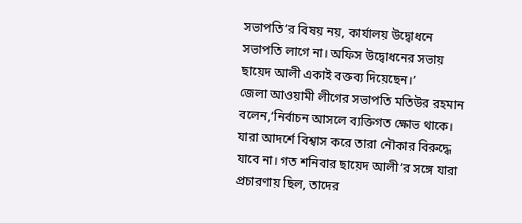সভাপতি’র বিষয় নয়, কার্যালয় উদ্বোধনে সভাপতি লাগে না। অফিস উদ্বোধনের সভায় ছায়েদ আলী একাই বক্তব্য দিয়েছেন।’
জেলা আওয়ামী লীগের সভাপতি মতিউর রহমান বলেন,‘নির্বাচন আসলে ব্যক্তিগত ক্ষোভ থাকে। যারা আদর্শে বিশ্বাস করে তারা নৌকার বিরুদ্ধে যাবে না। গত শনিবার ছায়েদ আলী’র সঙ্গে যারা প্রচারণায় ছিল, তাদের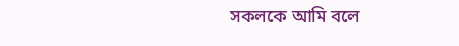সকলকে আমি বলে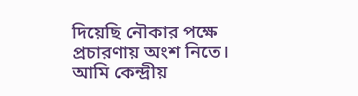দিয়েছি নৌকার পক্ষে প্রচারণায় অংশ নিতে। আমি কেন্দ্রীয়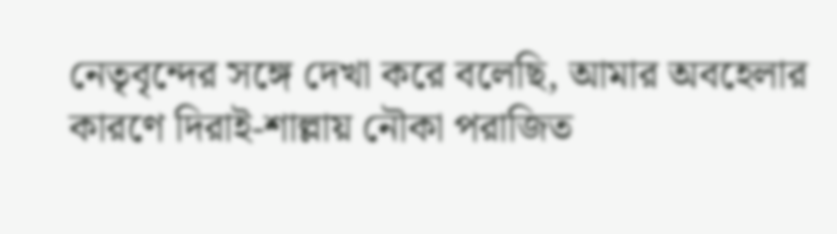নেতৃবৃন্দের সঙ্গে দেখা করে বলেছি, আমার অবহেলার কারণে দিরাই-শাল্লায় নৌকা পরাজিত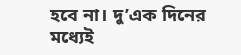হবে না। দু’এক দিনের মধ্যেই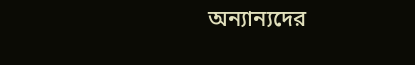অন্যান্যদের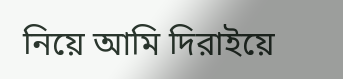নিয়ে আমি দিরাইয়ে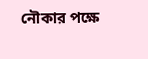নৌকার পক্ষে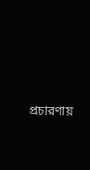প্রচারণায়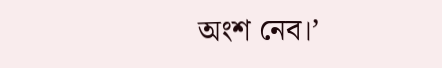অংশ নেব।’